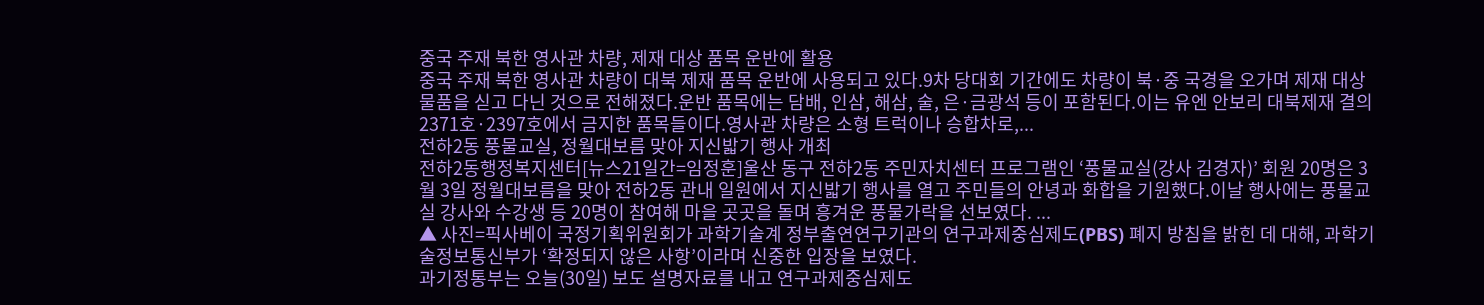중국 주재 북한 영사관 차량, 제재 대상 품목 운반에 활용
중국 주재 북한 영사관 차량이 대북 제재 품목 운반에 사용되고 있다.9차 당대회 기간에도 차량이 북·중 국경을 오가며 제재 대상 물품을 싣고 다닌 것으로 전해졌다.운반 품목에는 담배, 인삼, 해삼, 술, 은·금광석 등이 포함된다.이는 유엔 안보리 대북제재 결의 2371호·2397호에서 금지한 품목들이다.영사관 차량은 소형 트럭이나 승합차로,...
전하2동 풍물교실, 정월대보름 맞아 지신밟기 행사 개최
전하2동행정복지센터[뉴스21일간=임정훈]울산 동구 전하2동 주민자치센터 프로그램인 ‘풍물교실(강사 김경자)’ 회원 20명은 3월 3일 정월대보름을 맞아 전하2동 관내 일원에서 지신밟기 행사를 열고 주민들의 안녕과 화합을 기원했다.이날 행사에는 풍물교실 강사와 수강생 등 20명이 참여해 마을 곳곳을 돌며 흥겨운 풍물가락을 선보였다. ...
▲ 사진=픽사베이 국정기획위원회가 과학기술계 정부출연연구기관의 연구과제중심제도(PBS) 폐지 방침을 밝힌 데 대해, 과학기술정보통신부가 ‘확정되지 않은 사항’이라며 신중한 입장을 보였다.
과기정통부는 오늘(30일) 보도 설명자료를 내고 연구과제중심제도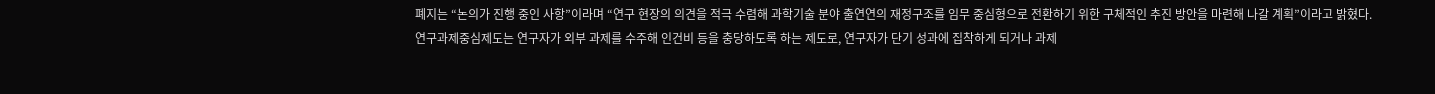폐지는 “논의가 진행 중인 사항”이라며 “연구 현장의 의견을 적극 수렴해 과학기술 분야 출연연의 재정구조를 임무 중심형으로 전환하기 위한 구체적인 추진 방안을 마련해 나갈 계획”이라고 밝혔다.
연구과제중심제도는 연구자가 외부 과제를 수주해 인건비 등을 충당하도록 하는 제도로, 연구자가 단기 성과에 집착하게 되거나 과제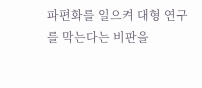파편화를 일으켜 대형 연구를 막는다는 비판을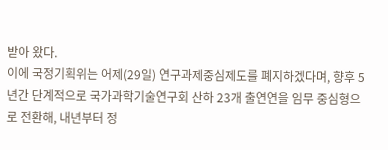받아 왔다.
이에 국정기획위는 어제(29일) 연구과제중심제도를 폐지하겠다며, 향후 5년간 단계적으로 국가과학기술연구회 산하 23개 출연연을 임무 중심형으로 전환해, 내년부터 정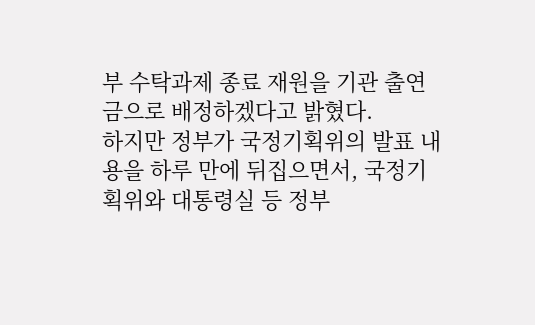부 수탁과제 종료 재원을 기관 출연금으로 배정하겠다고 밝혔다.
하지만 정부가 국정기획위의 발표 내용을 하루 만에 뒤집으면서, 국정기획위와 대통령실 등 정부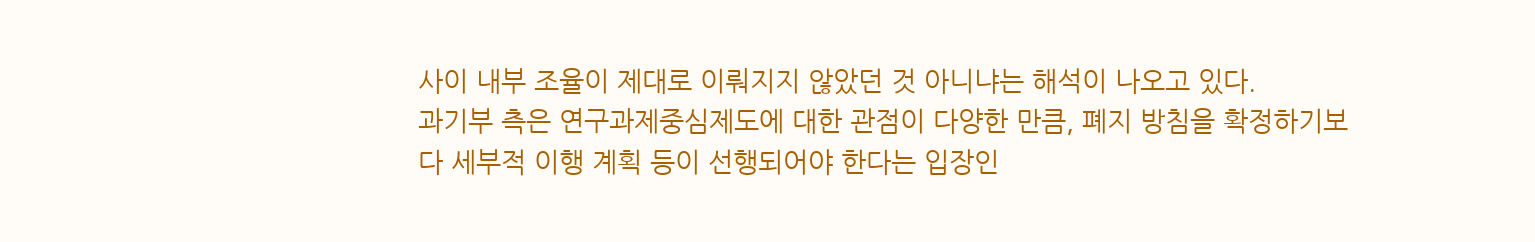사이 내부 조율이 제대로 이뤄지지 않았던 것 아니냐는 해석이 나오고 있다.
과기부 측은 연구과제중심제도에 대한 관점이 다양한 만큼, 폐지 방침을 확정하기보다 세부적 이행 계획 등이 선행되어야 한다는 입장인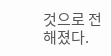것으로 전해졌다.